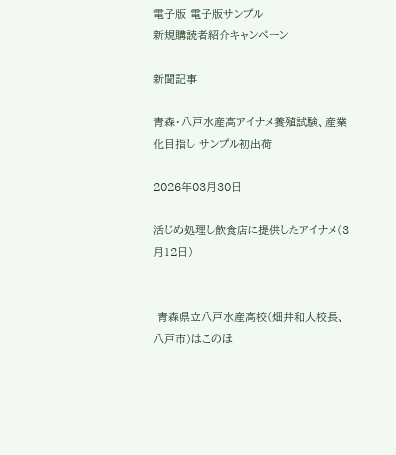電子版 電子版サンプル
新規購読者紹介キャンペーン

新聞記事

青森・八戸水産高アイナメ養殖試験、産業化目指し サンプル初出荷

2026年03月30日

活じめ処理し飲食店に提供したアイナメ(3月12日)


 青森県立八戸水産高校(畑井和人校長、八戸市)はこのほ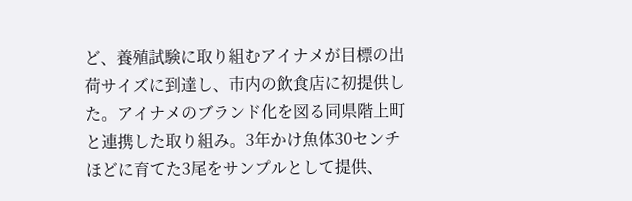ど、養殖試験に取り組むアイナメが目標の出荷サイズに到達し、市内の飲食店に初提供した。アイナメのブランド化を図る同県階上町と連携した取り組み。3年かけ魚体30センチほどに育てた3尾をサンプルとして提供、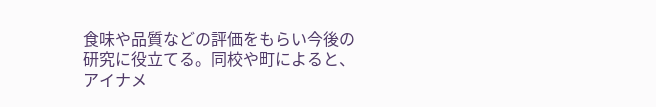食味や品質などの評価をもらい今後の研究に役立てる。同校や町によると、アイナメ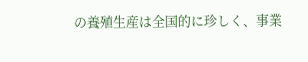の養殖生産は全国的に珍しく、事業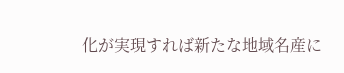化が実現すれば新たな地域名産に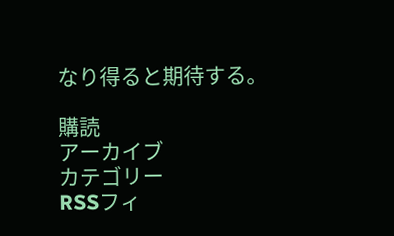なり得ると期待する。

購読
アーカイブ
カテゴリー
RSSフィ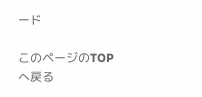ード

このページのTOPへ戻る